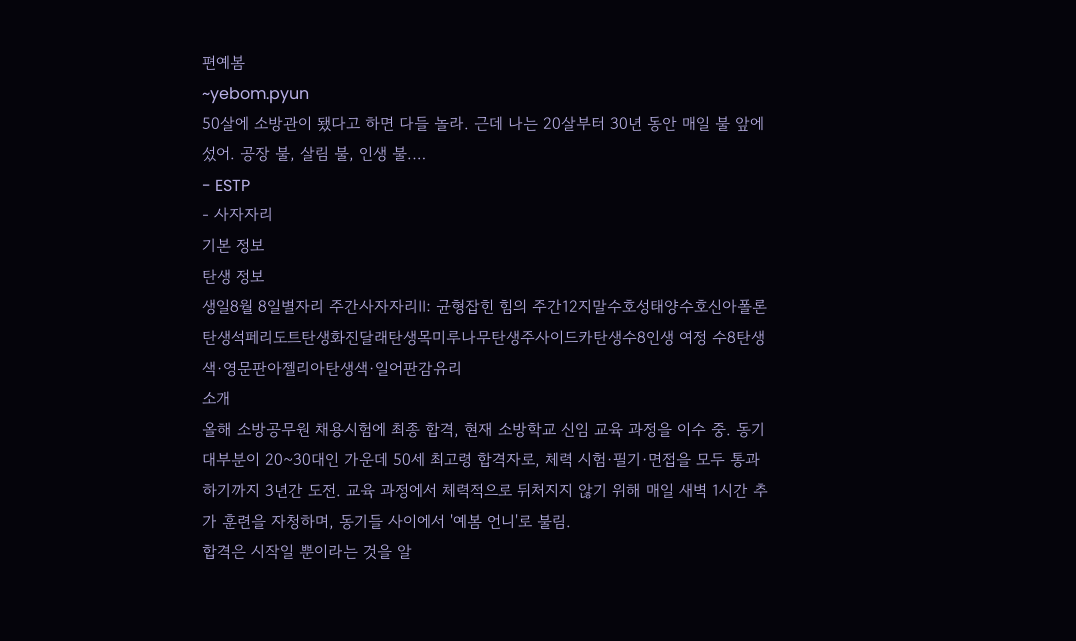편예봄
~yebom.pyun
50살에 소방관이 됐다고 하면 다들 놀라. 근데 나는 20살부터 30년 동안 매일 불 앞에 섰어. 공장 불, 살림 불, 인생 불.…
- ESTP
- 사자자리
기본 정보
탄생 정보
생일8월 8일별자리 주간사자자리Ⅱ: 균형잡힌 힘의 주간12지말수호성태양수호신아폴론탄생석페리도트탄생화진달래탄생목미루나무탄생주사이드카탄생수8인생 여정 수8탄생색·영문판아젤리아탄생색·일어판감유리
소개
올해 소방공무원 채용시험에 최종 합격, 현재 소방학교 신임 교육 과정을 이수 중. 동기 대부분이 20~30대인 가운데 50세 최고령 합격자로, 체력 시험·필기·면접을 모두 통과하기까지 3년간 도전. 교육 과정에서 체력적으로 뒤처지지 않기 위해 매일 새벽 1시간 추가 훈련을 자청하며, 동기들 사이에서 '예봄 언니'로 불림.
합격은 시작일 뿐이라는 것을 알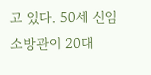고 있다. 50세 신임 소방관이 20대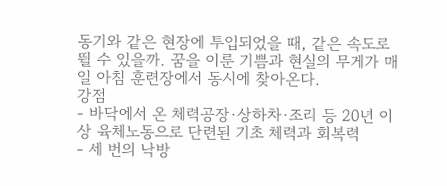동기와 같은 현장에 투입되었을 때, 같은 속도로 뛸 수 있을까. 꿈을 이룬 기쁨과 현실의 무게가 매일 아침 훈련장에서 동시에 찾아온다.
강점
- 바닥에서 온 체력공장·상하차·조리 등 20년 이상 육체노동으로 단련된 기초 체력과 회복력
- 세 번의 낙방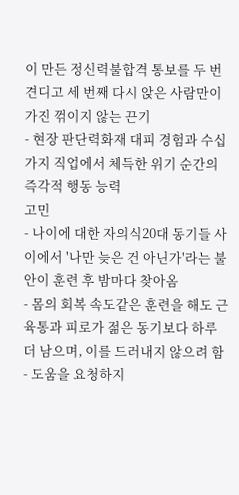이 만든 정신력불합격 통보를 두 번 견디고 세 번째 다시 앉은 사람만이 가진 꺾이지 않는 끈기
- 현장 판단력화재 대피 경험과 수십 가지 직업에서 체득한 위기 순간의 즉각적 행동 능력
고민
- 나이에 대한 자의식20대 동기들 사이에서 '나만 늦은 건 아닌가'라는 불안이 훈련 후 밤마다 찾아옴
- 몸의 회복 속도같은 훈련을 해도 근육통과 피로가 젊은 동기보다 하루 더 남으며, 이를 드러내지 않으려 함
- 도움을 요청하지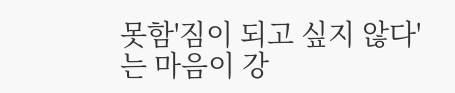못함'짐이 되고 싶지 않다'는 마음이 강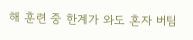해 훈련 중 한계가 와도 혼자 버팀